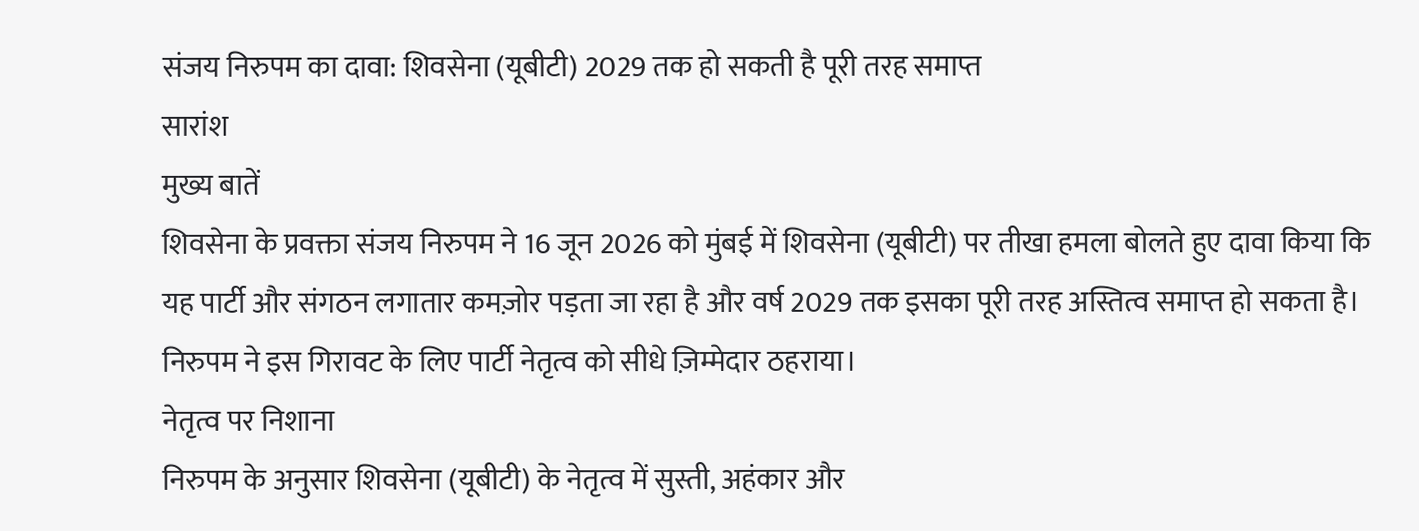संजय निरुपम का दावा: शिवसेना (यूबीटी) 2029 तक हो सकती है पूरी तरह समाप्त
सारांश
मुख्य बातें
शिवसेना के प्रवक्ता संजय निरुपम ने 16 जून 2026 को मुंबई में शिवसेना (यूबीटी) पर तीखा हमला बोलते हुए दावा किया कि यह पार्टी और संगठन लगातार कमज़ोर पड़ता जा रहा है और वर्ष 2029 तक इसका पूरी तरह अस्तित्व समाप्त हो सकता है। निरुपम ने इस गिरावट के लिए पार्टी नेतृत्व को सीधे ज़िम्मेदार ठहराया।
नेतृत्व पर निशाना
निरुपम के अनुसार शिवसेना (यूबीटी) के नेतृत्व में सुस्ती, अहंकार और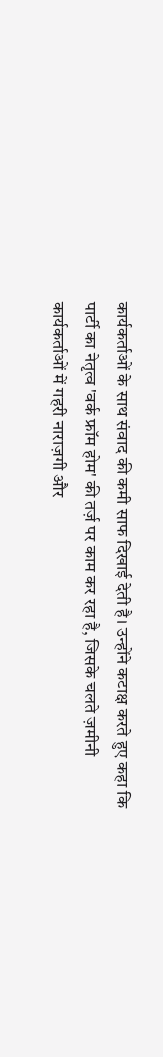कार्यकर्ताओं के साथ संवाद की कमी साफ दिखाई देती है। उन्होंने कटाक्ष करते हुए कहा कि पार्टी का नेतृत्व 'वर्क फ्रॉम होम' की तर्ज़ पर काम कर रहा है, जिसके चलते ज़मीनी कार्यकर्ताओं में गहरी नाराज़गी और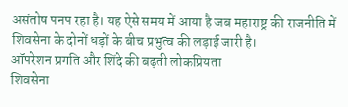असंतोष पनप रहा है। यह ऐसे समय में आया है जब महाराष्ट्र की राजनीति में शिवसेना के दोनों धड़ों के बीच प्रभुत्व की लड़ाई जारी है।
ऑपरेशन प्रगति और शिंदे की बढ़ती लोकप्रियता
शिवसेना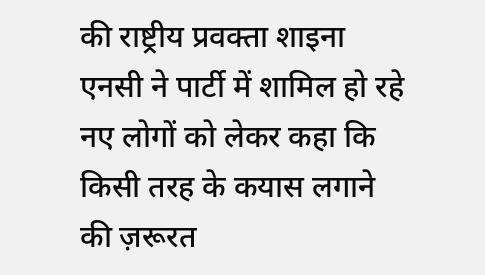की राष्ट्रीय प्रवक्ता शाइना एनसी ने पार्टी में शामिल हो रहे नए लोगों को लेकर कहा कि किसी तरह के कयास लगाने की ज़रूरत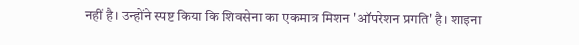नहीं है। उन्होंने स्पष्ट किया कि शिवसेना का एकमात्र मिशन 'ऑपरेशन प्रगति' है। शाइना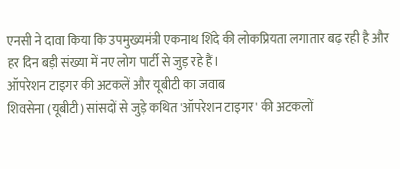एनसी ने दावा किया कि उपमुख्यमंत्री एकनाथ शिंदे की लोकप्रियता लगातार बढ़ रही है और हर दिन बड़ी संख्या में नए लोग पार्टी से जुड़ रहे हैं।
ऑपरेशन टाइगर की अटकलें और यूबीटी का जवाब
शिवसेना (यूबीटी) सांसदों से जुड़े कथित 'ऑपरेशन टाइगर' की अटकलों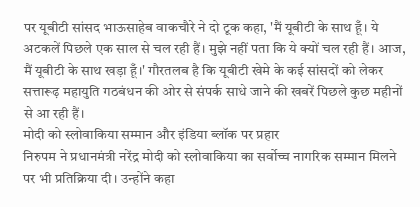पर यूबीटी सांसद भाऊसाहेब वाकचौरे ने दो टूक कहा, 'मैं यूबीटी के साथ हूँ। ये अटकलें पिछले एक साल से चल रही हैं। मुझे नहीं पता कि ये क्यों चल रही हैं। आज, मैं यूबीटी के साथ खड़ा हूँ।' गौरतलब है कि यूबीटी खेमे के कई सांसदों को लेकर सत्तारूढ़ महायुति गठबंधन की ओर से संपर्क साधे जाने की खबरें पिछले कुछ महीनों से आ रही हैं।
मोदी को स्लोवाकिया सम्मान और इंडिया ब्लॉक पर प्रहार
निरुपम ने प्रधानमंत्री नरेंद्र मोदी को स्लोवाकिया का सर्वोच्च नागरिक सम्मान मिलने पर भी प्रतिक्रिया दी। उन्होंने कहा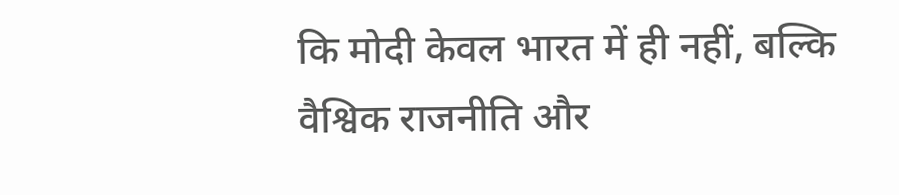कि मोदी केवल भारत में ही नहीं, बल्कि वैश्विक राजनीति और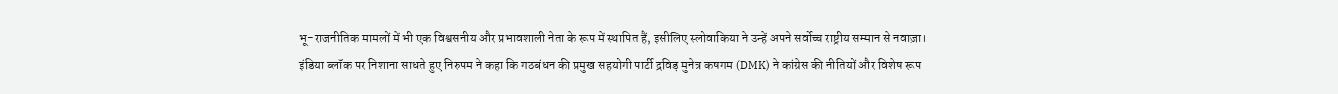भू-राजनीतिक मामलों में भी एक विश्वसनीय और प्रभावशाली नेता के रूप में स्थापित हैं, इसीलिए स्लोवाकिया ने उन्हें अपने सर्वोच्च राष्ट्रीय सम्मान से नवाज़ा।
इंडिया ब्लॉक पर निशाना साधते हुए निरुपम ने कहा कि गठबंधन की प्रमुख सहयोगी पार्टी द्रविड़ मुनेत्र कषगम (DMK) ने कांग्रेस की नीतियों और विशेष रूप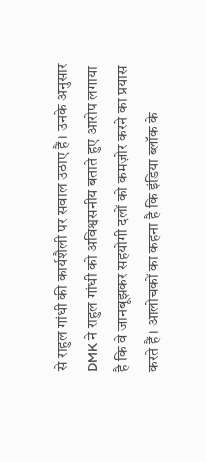से राहुल गांधी की कार्यशैली पर सवाल उठाए हैं। उनके अनुसार DMK ने राहुल गांधी को अविश्वसनीय बताते हुए आरोप लगाया है कि वे जानबूझकर सहयोगी दलों को कमज़ोर करने का प्रयास करते हैं। आलोचकों का कहना है कि इंडिया ब्लॉक के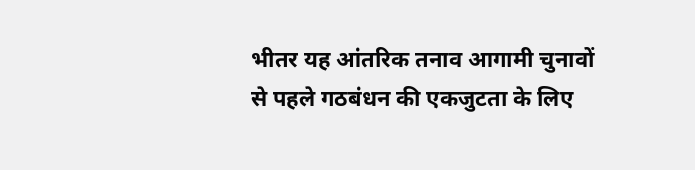भीतर यह आंतरिक तनाव आगामी चुनावों से पहले गठबंधन की एकजुटता के लिए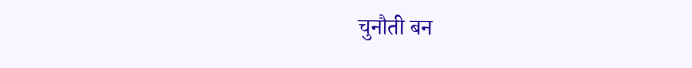चुनौती बन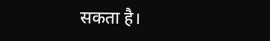सकता है।